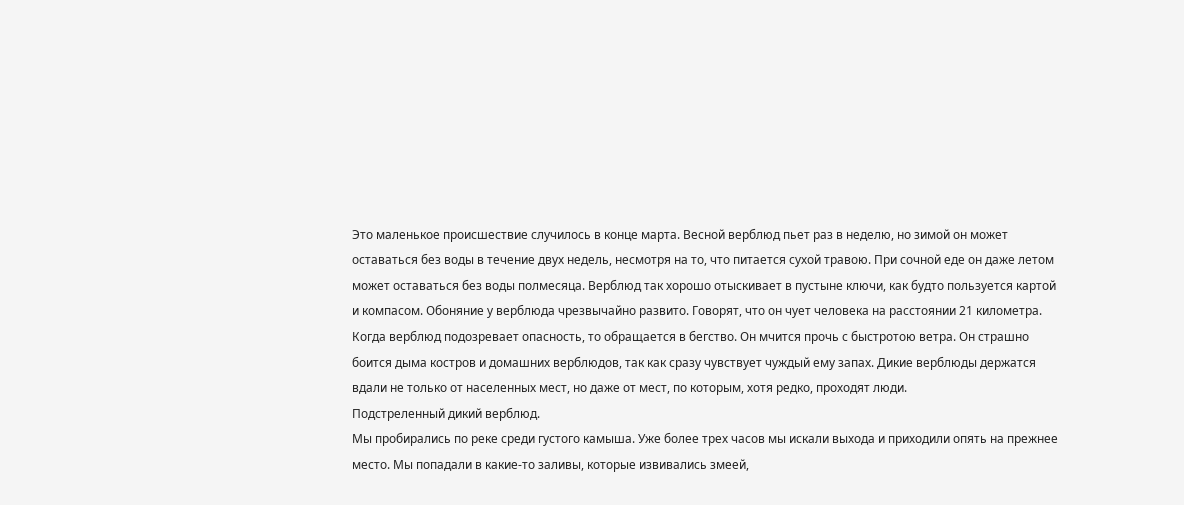Это маленькое происшествие случилось в конце марта. Весной верблюд пьет раз в неделю, но зимой он может оставаться без воды в течение двух недель, несмотря на то, что питается сухой травою. При сочной еде он даже летом может оставаться без воды полмесяца. Верблюд так хорошо отыскивает в пустыне ключи, как будто пользуется картой
и компасом. Обоняние у верблюда чрезвычайно развито. Говорят, что он чует человека на расстоянии 21 километра. Когда верблюд подозревает опасность, то обращается в бегство. Он мчится прочь с быстротою ветра. Он страшно боится дыма костров и домашних верблюдов, так как сразу чувствует чуждый ему запах. Дикие верблюды держатся вдали не только от населенных мест, но даже от мест, по которым, хотя редко, проходят люди.
Подстреленный дикий верблюд.
Мы пробирались по реке среди густого камыша. Уже более трех часов мы искали выхода и приходили опять на прежнее место. Мы попадали в какие-то заливы, которые извивались змеей,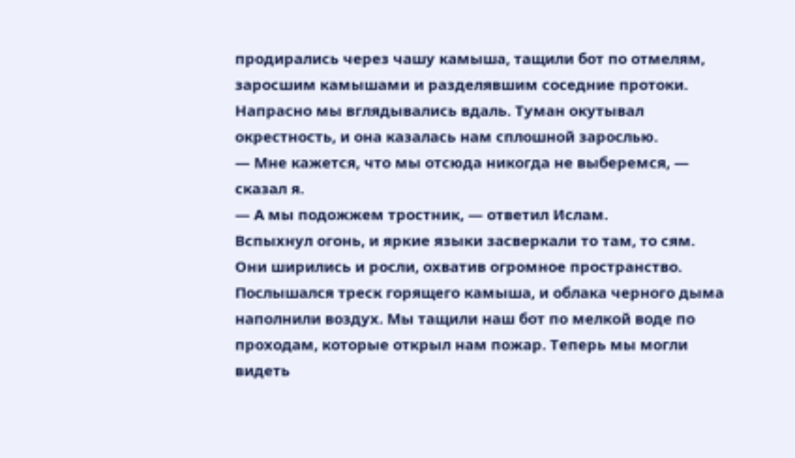продирались через чашу камыша, тащили бот по отмелям, заросшим камышами и разделявшим соседние протоки. Напрасно мы вглядывались вдаль. Туман окутывал окрестность, и она казалась нам сплошной зарослью.
— Мне кажется, что мы отсюда никогда не выберемся, — сказал я.
— А мы подожжем тростник, — ответил Ислам.
Вспыхнул огонь, и яркие языки засверкали то там, то сям. Они ширились и росли, охватив огромное пространство. Послышался треск горящего камыша, и облака черного дыма наполнили воздух. Мы тащили наш бот по мелкой воде по проходам, которые открыл нам пожар. Теперь мы могли видеть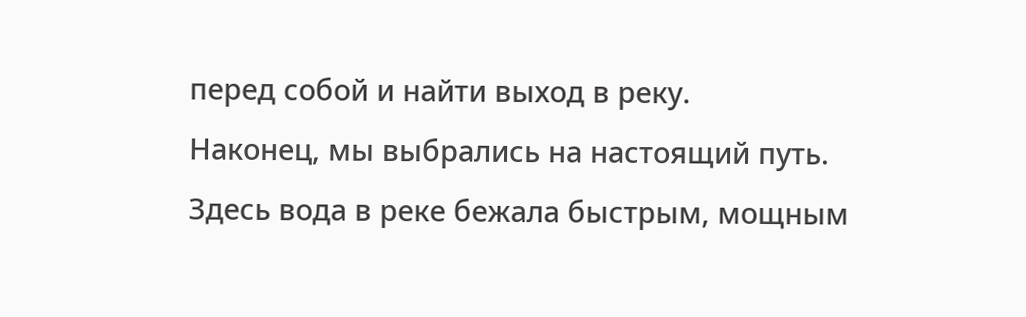перед собой и найти выход в реку.
Наконец, мы выбрались на настоящий путь. Здесь вода в реке бежала быстрым, мощным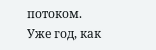потоком.
Уже год, как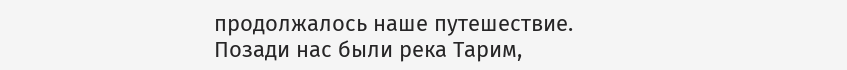продолжалось наше путешествие. Позади нас были река Тарим,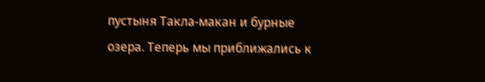пустыня Такла-макан и бурные озера. Теперь мы приближались к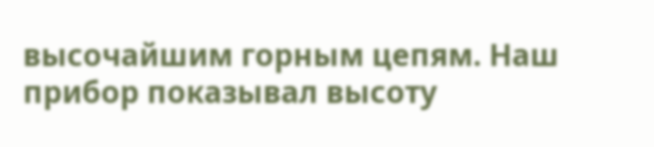высочайшим горным цепям. Наш прибор показывал высоту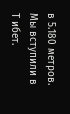в 5.180 метров. Мы вступили в Т ибет.